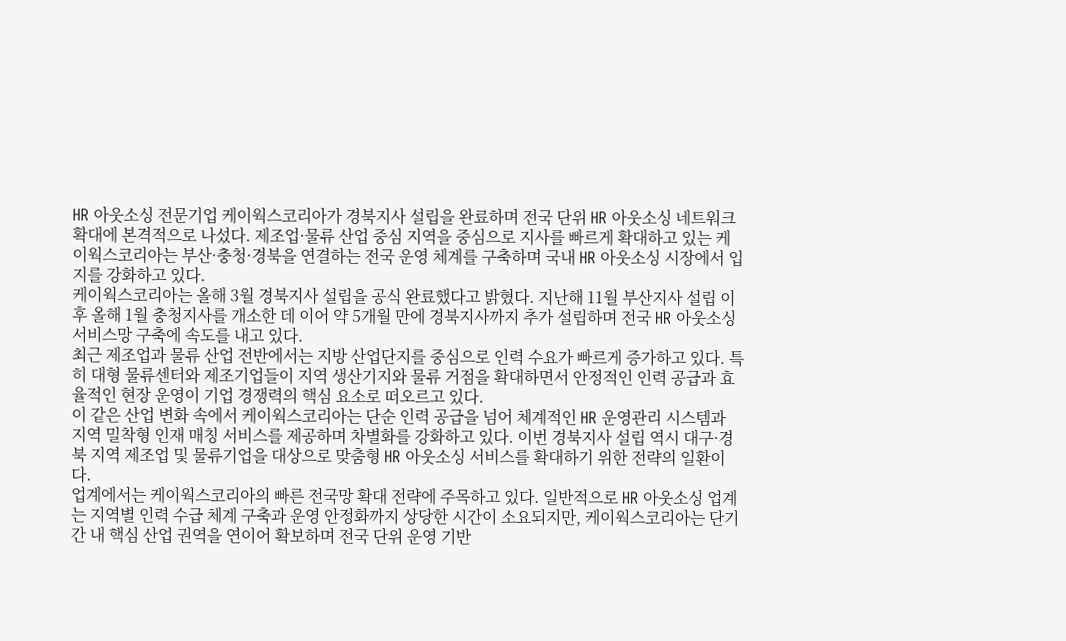HR 아웃소싱 전문기업 케이웍스코리아가 경북지사 설립을 완료하며 전국 단위 HR 아웃소싱 네트워크 확대에 본격적으로 나섰다. 제조업·물류 산업 중심 지역을 중심으로 지사를 빠르게 확대하고 있는 케이웍스코리아는 부산·충청·경북을 연결하는 전국 운영 체계를 구축하며 국내 HR 아웃소싱 시장에서 입지를 강화하고 있다.
케이웍스코리아는 올해 3월 경북지사 설립을 공식 완료했다고 밝혔다. 지난해 11월 부산지사 설립 이후 올해 1월 충청지사를 개소한 데 이어 약 5개월 만에 경북지사까지 추가 설립하며 전국 HR 아웃소싱 서비스망 구축에 속도를 내고 있다.
최근 제조업과 물류 산업 전반에서는 지방 산업단지를 중심으로 인력 수요가 빠르게 증가하고 있다. 특히 대형 물류센터와 제조기업들이 지역 생산기지와 물류 거점을 확대하면서 안정적인 인력 공급과 효율적인 현장 운영이 기업 경쟁력의 핵심 요소로 떠오르고 있다.
이 같은 산업 변화 속에서 케이웍스코리아는 단순 인력 공급을 넘어 체계적인 HR 운영관리 시스템과 지역 밀착형 인재 매칭 서비스를 제공하며 차별화를 강화하고 있다. 이번 경북지사 설립 역시 대구·경북 지역 제조업 및 물류기업을 대상으로 맞춤형 HR 아웃소싱 서비스를 확대하기 위한 전략의 일환이다.
업계에서는 케이웍스코리아의 빠른 전국망 확대 전략에 주목하고 있다. 일반적으로 HR 아웃소싱 업계는 지역별 인력 수급 체계 구축과 운영 안정화까지 상당한 시간이 소요되지만, 케이웍스코리아는 단기간 내 핵심 산업 권역을 연이어 확보하며 전국 단위 운영 기반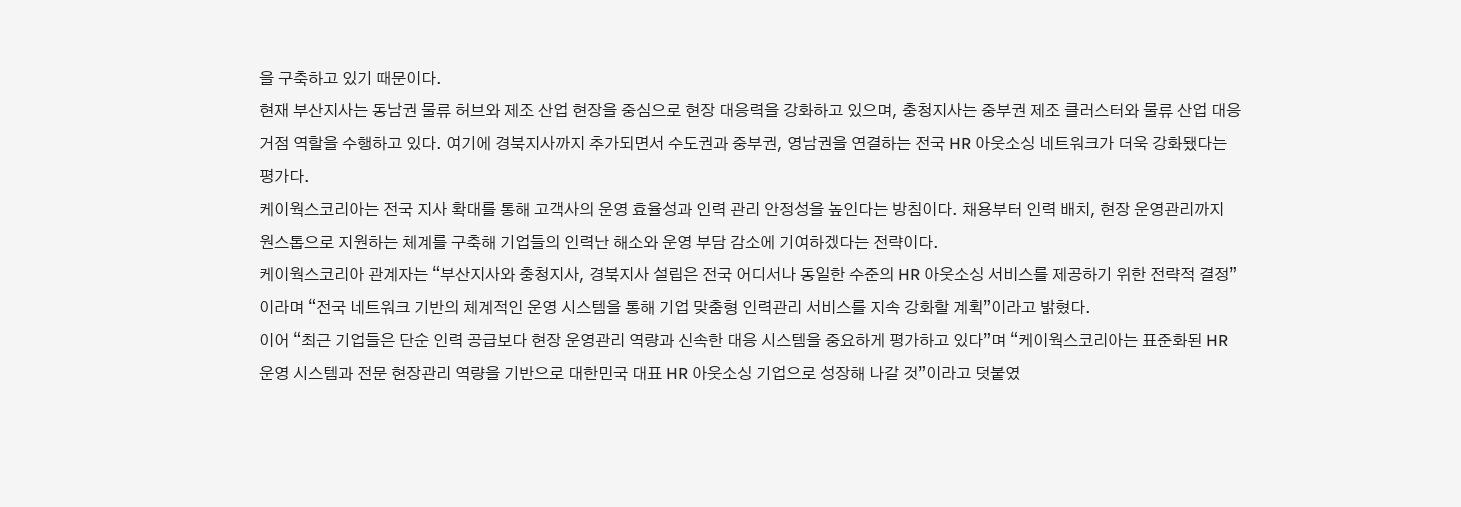을 구축하고 있기 때문이다.
현재 부산지사는 동남권 물류 허브와 제조 산업 현장을 중심으로 현장 대응력을 강화하고 있으며, 충청지사는 중부권 제조 클러스터와 물류 산업 대응 거점 역할을 수행하고 있다. 여기에 경북지사까지 추가되면서 수도권과 중부권, 영남권을 연결하는 전국 HR 아웃소싱 네트워크가 더욱 강화됐다는 평가다.
케이웍스코리아는 전국 지사 확대를 통해 고객사의 운영 효율성과 인력 관리 안정성을 높인다는 방침이다. 채용부터 인력 배치, 현장 운영관리까지 원스톱으로 지원하는 체계를 구축해 기업들의 인력난 해소와 운영 부담 감소에 기여하겠다는 전략이다.
케이웍스코리아 관계자는 “부산지사와 충청지사, 경북지사 설립은 전국 어디서나 동일한 수준의 HR 아웃소싱 서비스를 제공하기 위한 전략적 결정”이라며 “전국 네트워크 기반의 체계적인 운영 시스템을 통해 기업 맞춤형 인력관리 서비스를 지속 강화할 계획”이라고 밝혔다.
이어 “최근 기업들은 단순 인력 공급보다 현장 운영관리 역량과 신속한 대응 시스템을 중요하게 평가하고 있다”며 “케이웍스코리아는 표준화된 HR 운영 시스템과 전문 현장관리 역량을 기반으로 대한민국 대표 HR 아웃소싱 기업으로 성장해 나갈 것”이라고 덧붙였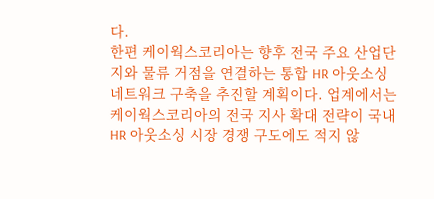다.
한편 케이웍스코리아는 향후 전국 주요 산업단지와 물류 거점을 연결하는 통합 HR 아웃소싱 네트워크 구축을 추진할 계획이다. 업계에서는 케이웍스코리아의 전국 지사 확대 전략이 국내 HR 아웃소싱 시장 경쟁 구도에도 적지 않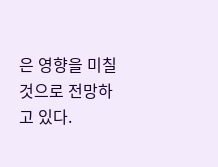은 영향을 미칠 것으로 전망하고 있다.